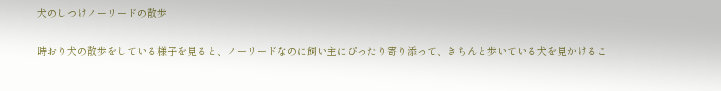犬のしつけノーリードの散歩

時おり犬の散歩をしている様子を見ると、ノーリードなのに飼い主にぴったり寄り添って、きちんと歩いている犬を見かけるこ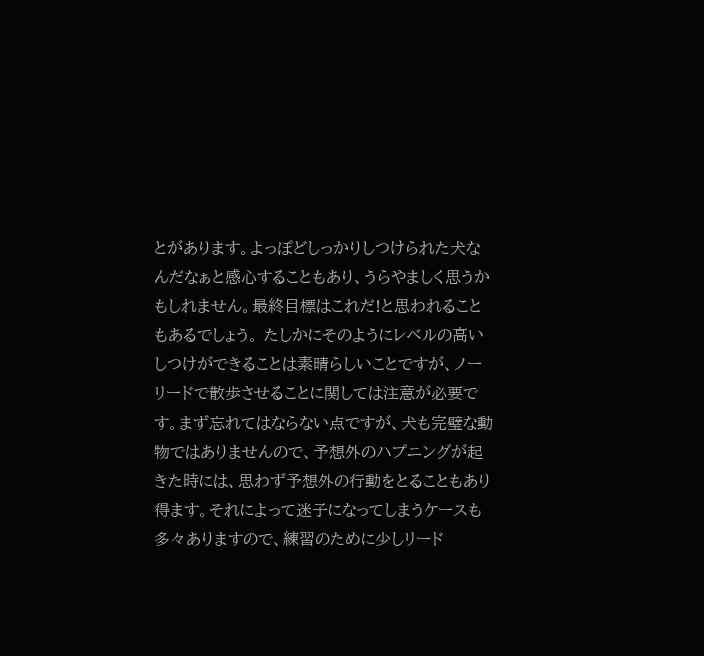とがあります。よっぽどしっかりしつけられた犬なんだなぁと感心することもあり、うらやましく思うかもしれません。最終目標はこれだ!と思われることもあるでしょう。 たしかにそのようにレベルの高いしつけができることは素晴らしいことですが、ノーリードで散歩させることに関しては注意が必要です。まず忘れてはならない点ですが、犬も完璧な動物ではありませんので、予想外のハプニングが起きた時には、思わず予想外の行動をとることもあり得ます。それによって迷子になってしまうケースも多々ありますので、練習のために少しリード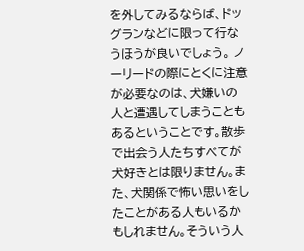を外してみるならば、ドッグランなどに限って行なうほうが良いでしょう。 ノーリードの際にとくに注意が必要なのは、犬嫌いの人と遭遇してしまうこともあるということです。散歩で出会う人たちすべてが犬好きとは限りません。また、犬関係で怖い思いをしたことがある人もいるかもしれません。そういう人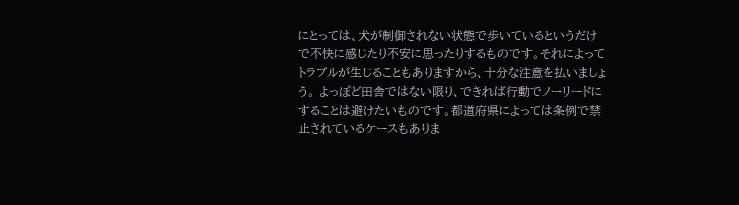にとっては、犬が制御されない状態で歩いているというだけで不快に感じたり不安に思ったりするものです。それによってトラブルが生じることもありますから、十分な注意を払いましょう。 よっぽど田舎ではない限り、できれば行動でノーリードにすることは避けたいものです。都道府県によっては条例で禁止されているケースもありま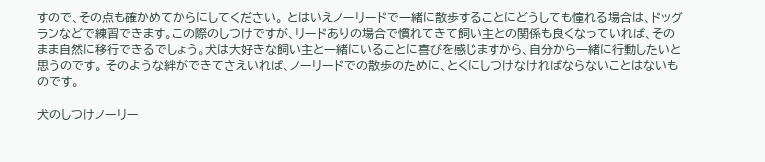すので、その点も確かめてからにしてください。 とはいえノーリードで一緒に散歩することにどうしても憧れる場合は、ドッグランなどで練習できます。この際のしつけですが、リードありの場合で慣れてきて飼い主との関係も良くなっていれば、そのまま自然に移行できるでしょう。犬は大好きな飼い主と一緒にいることに喜びを感じますから、自分から一緒に行動したいと思うのです。 そのような絆ができてさえいれば、ノーリードでの散歩のために、とくにしつけなければならないことはないものです。

犬のしつけノーリー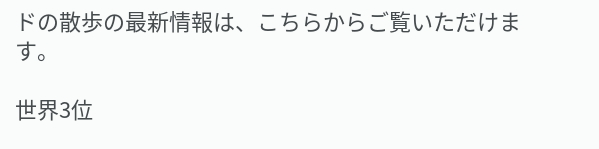ドの散歩の最新情報は、こちらからご覧いただけます。

世界3位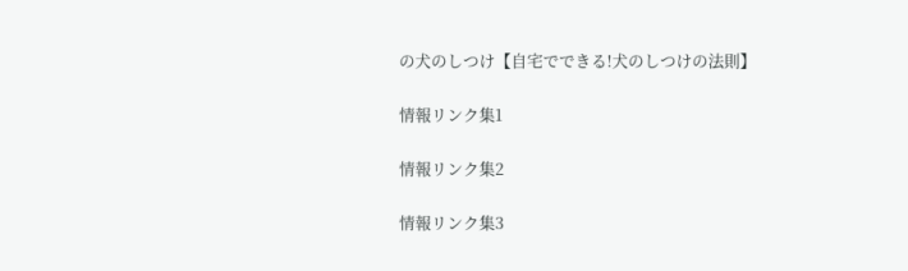の犬のしつけ【自宅でできる!犬のしつけの法則】

情報リンク集1

情報リンク集2

情報リンク集3